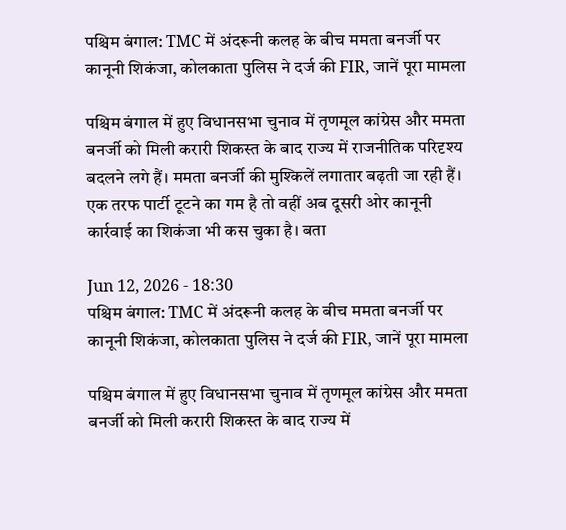पश्चिम बंगाल: TMC में अंदरूनी कलह के बीच ममता बनर्जी पर कानूनी शिकंजा, कोलकाता पुलिस ने दर्ज की FIR, जानें पूरा मामला

पश्चिम बंगाल में हुए विधानसभा चुनाव में तृणमूल कांग्रेस और ममता बनर्जी को मिली करारी शिकस्त के बाद राज्य में राजनीतिक परिदृश्य बदलने लगे हैं। ममता बनर्जी की मुश्किलें लगातार बढ़ती जा रही हैं। एक तरफ पार्टी टूटने का गम है तो वहीं अब दूसरी ओर कानूनी कार्रवाई का शिकंजा भी कस चुका है। बता

Jun 12, 2026 - 18:30
पश्चिम बंगाल: TMC में अंदरूनी कलह के बीच ममता बनर्जी पर कानूनी शिकंजा, कोलकाता पुलिस ने दर्ज की FIR, जानें पूरा मामला

पश्चिम बंगाल में हुए विधानसभा चुनाव में तृणमूल कांग्रेस और ममता बनर्जी को मिली करारी शिकस्त के बाद राज्य में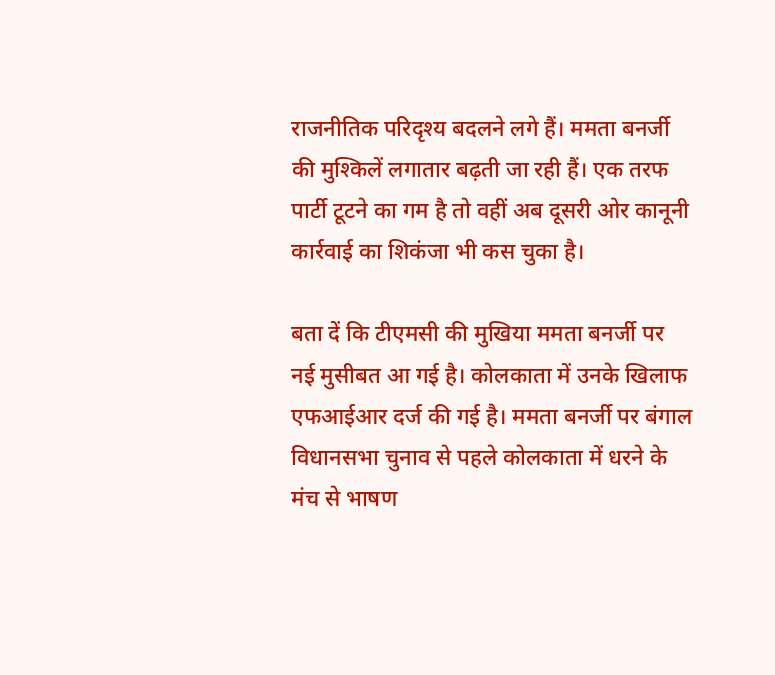राजनीतिक परिदृश्य बदलने लगे हैं। ममता बनर्जी की मुश्किलें लगातार बढ़ती जा रही हैं। एक तरफ पार्टी टूटने का गम है तो वहीं अब दूसरी ओर कानूनी कार्रवाई का शिकंजा भी कस चुका है।

बता दें कि टीएमसी की मुखिया ममता बनर्जी पर नई मुसीबत आ गई है। कोलकाता में उनके खिलाफ एफआईआर दर्ज की गई है। ममता बनर्जी पर बंगाल विधानसभा चुनाव से पहले कोलकाता में धरने के मंच से भाषण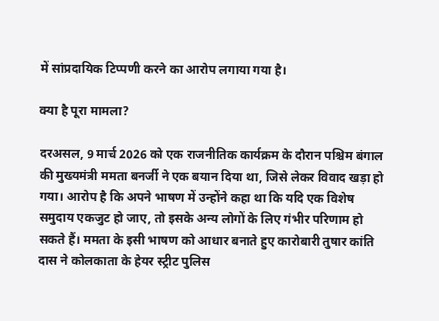में सांप्रदायिक टिप्पणी करने का आरोप लगाया गया है।

क्या है पूरा मामला?

दरअसल, 9 मार्च 2026 को एक राजनीतिक कार्यक्रम के दौरान पश्चिम बंगाल की मुख्यमंत्री ममता बनर्जी ने एक बयान दिया था, जिसे लेकर विवाद खड़ा हो गया। आरोप है कि अपने भाषण में उन्होंने कहा था कि यदि एक विशेष समुदाय एकजुट हो जाए, तो इसके अन्य लोगों के लिए गंभीर परिणाम हो सकते हैं। ममता के इसी भाषण को आधार बनाते हुए कारोबारी तुषार कांति दास ने कोलकाता के हेयर स्ट्रीट पुलिस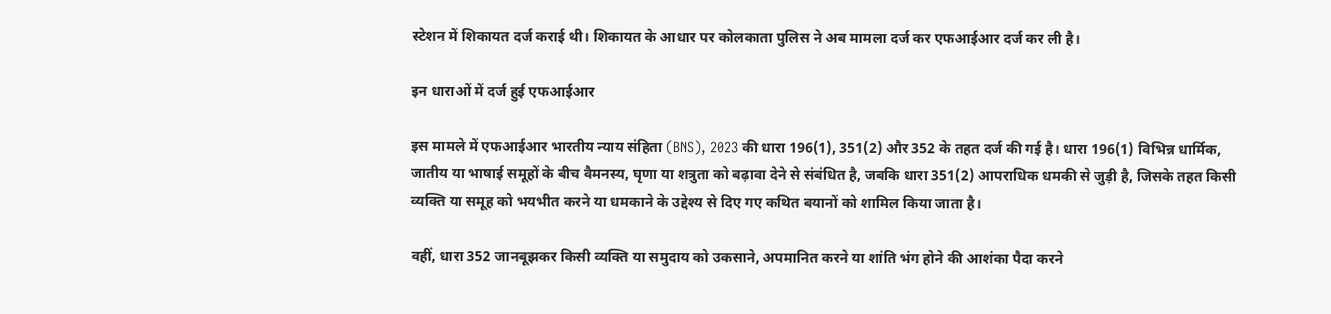स्टेशन में शिकायत दर्ज कराई थी। शिकायत के आधार पर कोलकाता पुलिस ने अब मामला दर्ज कर एफआईआर दर्ज कर ली है।

इन धाराओं में दर्ज हुई एफआईआर

इस मामले में एफआईआर भारतीय न्याय संहिता (BNS), 2023 की धारा 196(1), 351(2) और 352 के तहत दर्ज की गई है। धारा 196(1) विभिन्न धार्मिक, जातीय या भाषाई समूहों के बीच वैमनस्य, घृणा या शत्रुता को बढ़ावा देने से संबंधित है, जबकि धारा 351(2) आपराधिक धमकी से जुड़ी है, जिसके तहत किसी व्यक्ति या समूह को भयभीत करने या धमकाने के उद्देश्य से दिए गए कथित बयानों को शामिल किया जाता है।

वहीं, धारा 352 जानबूझकर किसी व्यक्ति या समुदाय को उकसाने, अपमानित करने या शांति भंग होने की आशंका पैदा करने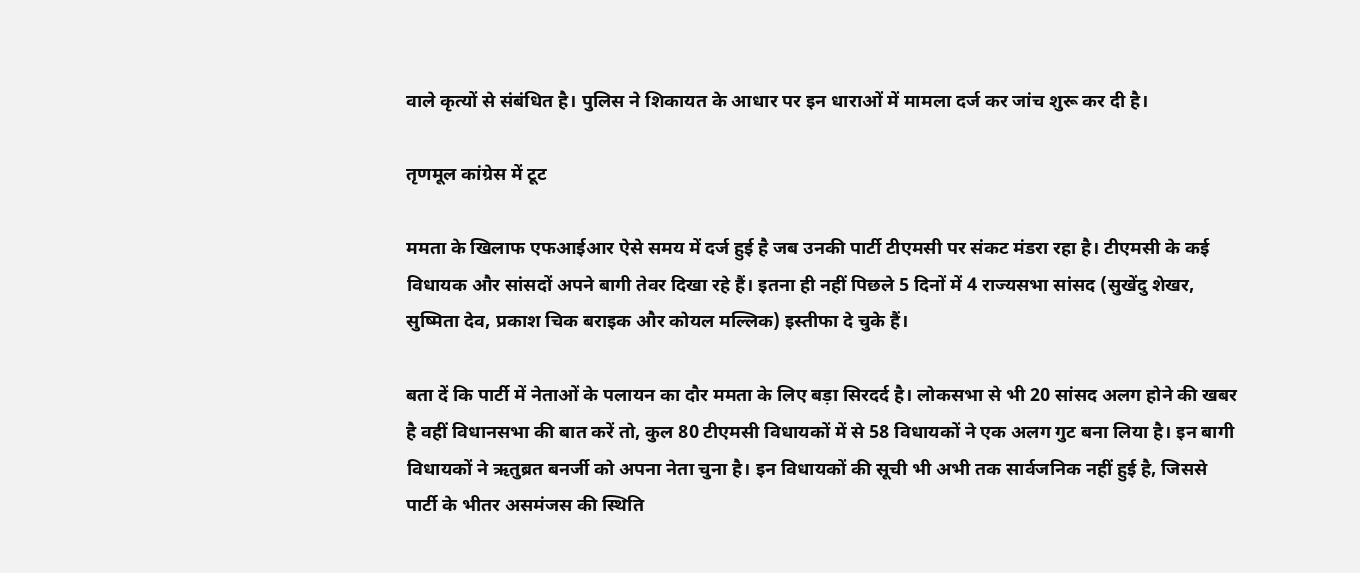वाले कृत्यों से संबंधित है। पुलिस ने शिकायत के आधार पर इन धाराओं में मामला दर्ज कर जांच शुरू कर दी है।

तृणमूल कांग्रेस में टूट

ममता के खिलाफ एफआईआर ऐसे समय में दर्ज हुई है जब उनकी पार्टी टीएमसी पर संकट मंडरा रहा है। टीएमसी के कई विधायक और सांसदों अपने बागी तेवर दिखा रहे हैं। इतना ही नहीं पिछले 5 दिनों में 4 राज्यसभा सांसद (सुखेंदु शेखर, सुष्मिता देव, प्रकाश चिक बराइक और कोयल मल्लिक) इस्तीफा दे चुके हैं।

बता दें कि पार्टी में नेताओं के पलायन का दौर ममता के लिए बड़ा सिरदर्द है। लोकसभा से भी 20 सांसद अलग होने की खबर है वहीं विधानसभा की बात करें तो, कुल 80 टीएमसी विधायकों में से 58 विधायकों ने एक अलग गुट बना लिया है। इन बागी विधायकों ने ऋतुब्रत बनर्जी को अपना नेता चुना है। इन विधायकों की सूची भी अभी तक सार्वजनिक नहीं हुई है, जिससे पार्टी के भीतर असमंजस की स्थिति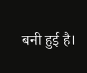बनी हुई है।